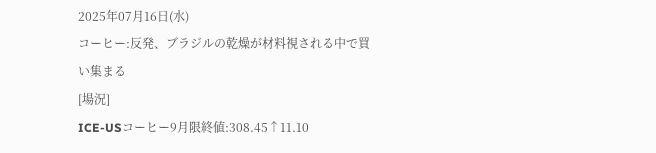2025年07月16日(水)
コーヒー:反発、ブラジルの乾燥が材料視される中で買い集まる
[場況]
ICE-USコーヒー9月限終値:308.45↑11.10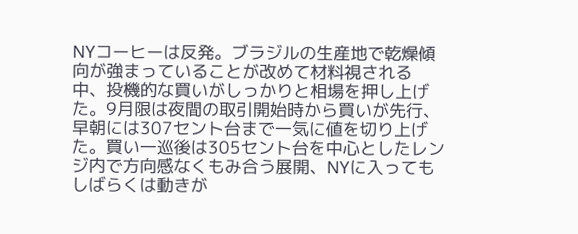NYコーヒーは反発。ブラジルの生産地で乾燥傾向が強まっていることが改めて材料視される中、投機的な買いがしっかりと相場を押し上げた。9月限は夜間の取引開始時から買いが先行、早朝には307セント台まで一気に値を切り上げた。買い一巡後は305セント台を中心としたレンジ内で方向感なくもみ合う展開、NYに入ってもしばらくは動きが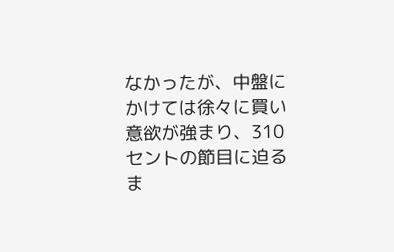なかったが、中盤にかけては徐々に買い意欲が強まり、310セントの節目に迫るま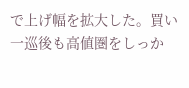で上げ幅を拡大した。買い一巡後も高値圏をしっか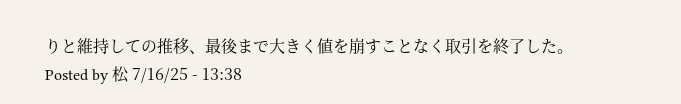りと維持しての推移、最後まで大きく値を崩すことなく取引を終了した。
Posted by 松 7/16/25 - 13:38